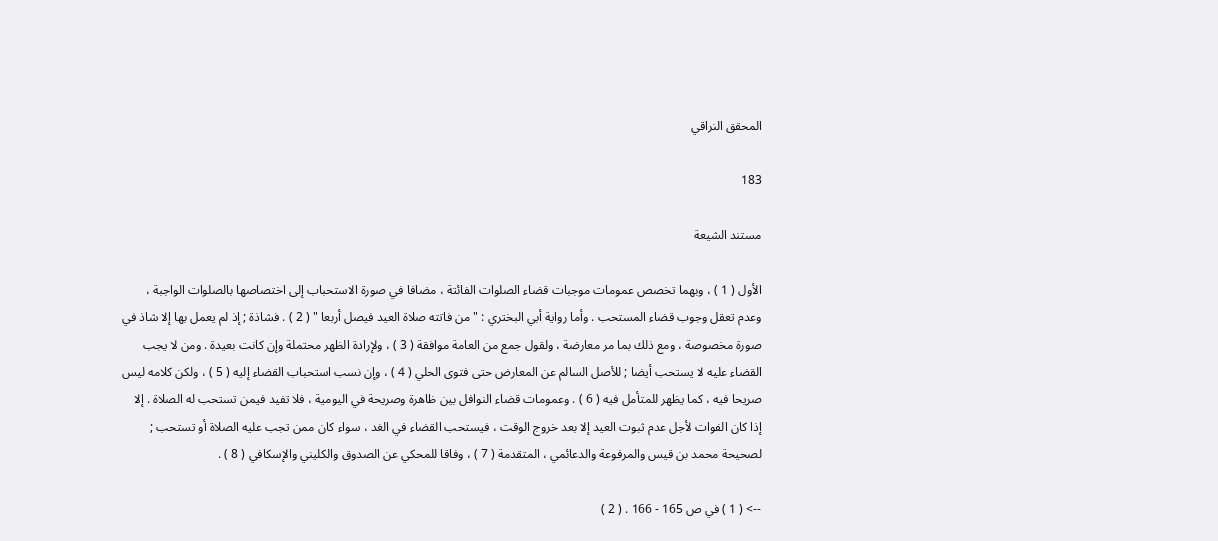المحقق النراقي

183

مستند الشيعة

الأول ( 1 ) ، وبهما تخصص عمومات موجبات قضاء الصلوات الفائتة ، مضافا في صورة الاستحباب إلى اختصاصها بالصلوات الواجبة ، وعدم تعقل وجوب قضاء المستحب . وأما رواية أبي البختري : " من فاتته صلاة العيد فيصل أربعا " ( 2 ) . فشاذة ; إذ لم يعمل بها إلا شاذ في صورة مخصوصة ، ومع ذلك بما مر معارضة ، ولقول جمع من العامة موافقة ( 3 ) ، ولإرادة الظهر محتملة وإن كانت بعيدة . ومن لا يجب القضاء عليه لا يستحب أيضا ; للأصل السالم عن المعارض حتى فتوى الحلي ( 4 ) ، وإن نسب استحباب القضاء إليه ( 5 ) ، ولكن كلامه ليس صريحا فيه ، كما يظهر للمتأمل فيه ( 6 ) . وعمومات قضاء النوافل بين ظاهرة وصريحة في اليومية ، فلا تفيد فيمن تستحب له الصلاة . إلا إذا كان الفوات لأجل عدم ثبوت العيد إلا بعد خروج الوقت ، فيستحب القضاء في الغد ، سواء كان ممن تجب عليه الصلاة أو تستحب ; لصحيحة محمد بن قيس والمرفوعة والدعائمي ، المتقدمة ( 7 ) ، وفاقا للمحكي عن الصدوق والكليني والإسكافي ( 8 ) .

--> ( 1 ) في ص 165 - 166 . ( 2 )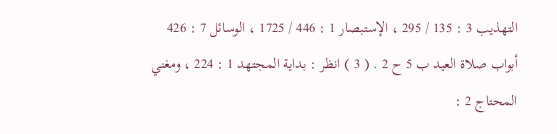التهذيب 3 : 135 / 295 ، الإستبصار 1 : 446 / 1725 ، الوسائل 7 : 426 أبواب صلاة العيد ب 5 ح 2 . ( 3 ) انظر : بداية المجتهد 1 : 224 ، ومغني المحتاج 2 :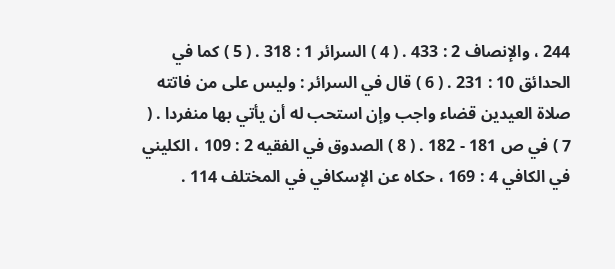244 ، والإنصاف 2 : 433 . ( 4 ) السرائر 1 : 318 . ( 5 ) كما في الحدائق 10 : 231 . ( 6 ) قال في السرائر : وليس على من فاتته صلاة العيدين قضاء واجب وإن استحب له أن يأتي بها منفردا . ( 7 ) في ص 181 - 182 . ( 8 ) الصدوق في الفقيه 2 : 109 ، الكليني في الكافي 4 : 169 ، حكاه عن الإسكافي في المختلف 114 .